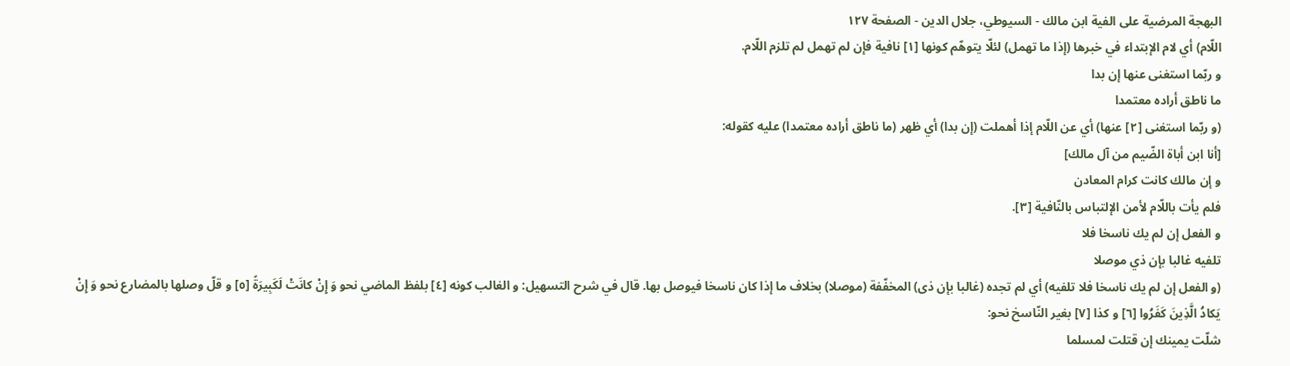البهجة المرضية على الفية ابن مالك - السيوطي، جلال الدين - الصفحة ١٢٧
اللّام) أي لام الإبتداء في خبرها (إذا ما تهمل) لئلّا يتوهّم كونها [١] نافية فإن لم تهمل لم تلزم اللّام.
و ربّما استغنى عنها إن بدا
ما ناطق أراده معتمدا
(و ربّما استغنى [٢] عنها) أي عن اللّام إذا أهملت (إن بدا) أي ظهر (ما ناطق أراده معتمدا) عليه كقوله:
[أنا ابن أباة الضّيم من آل مالك]
و إن مالك كانت كرام المعادن
فلم يأت باللّام لأمن الإلتباس بالنّافية [٣].
و الفعل إن لم يك ناسخا فلا
تلفيه غالبا بإن ذي موصلا
(و الفعل إن لم يك ناسخا فلا تلفيه) أي لم تجده (غالبا بإن ذى) المخفّفة (موصلا) بخلاف ما إذا كان ناسخا فيوصل بها. قال في شرح التسهيل: و الغالب كونه [٤] بلفظ الماضي نحو وَ إِنْ كانَتْ لَكَبِيرَةً [٥] و قلّ وصلها بالمضارع نحو وَ إِنْ يَكادُ الَّذِينَ كَفَرُوا [٦] و كذا [٧] بغير النّاسخ نحو:
شلّت يمينك إن قتلت لمسلما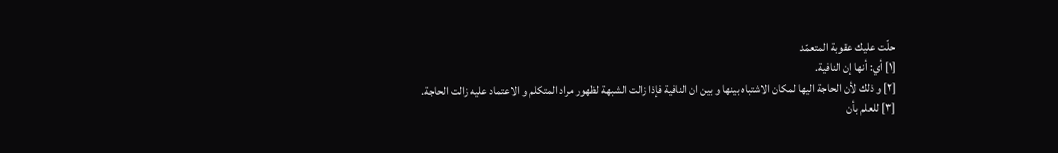حلّت عليك عقوبة المتعمّد
[١] أي: أنها إن النافية.
[٢] و ذلك لأن الحاجة اليها لمكان الاشتباه بينها و بين ان النافية فإذا زالت الشبهة لظهور مراد المتكلم و الاعتماد عليه زالت الحاجة.
[٣] للعلم بأن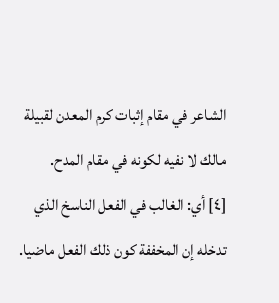الشاعر في مقام إثبات كرم المعدن لقبيلة مالك لا نفيه لكونه في مقام المدح.
[٤] أي: الغالب في الفعل الناسخ الذي تدخله إن المخففة كون ذلك الفعل ماضيا.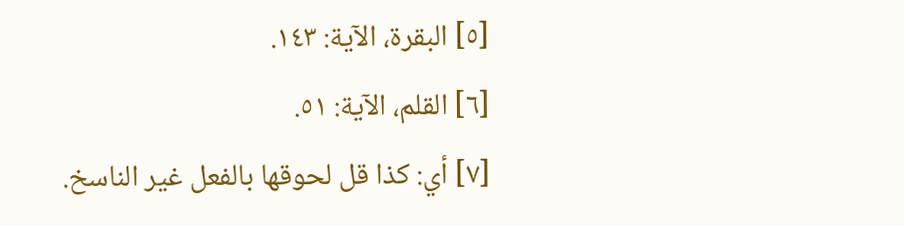[٥] البقرة، الآية: ١٤٣.
[٦] القلم، الآية: ٥١.
[٧] أي: كذا قل لحوقها بالفعل غير الناسخ.